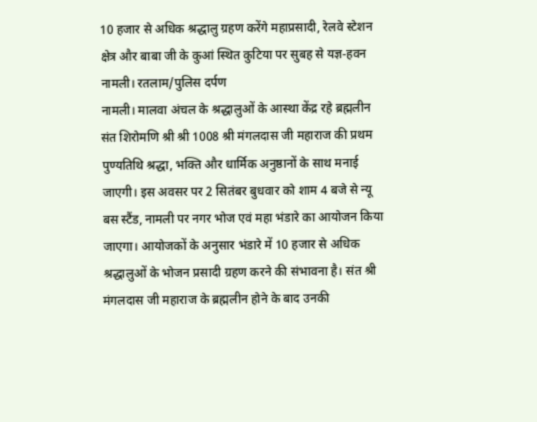10 हजार से अधिक श्रद्धालु ग्रहण करेंगे महाप्रसादी, रेलवे स्टेशन क्षेत्र और बाबा जी के कुआं स्थित कुटिया पर सुबह से यज्ञ-हवन
नामली। रतलाम/पुलिस दर्पण
नामली। मालवा अंचल के श्रद्धालुओं के आस्था केंद्र रहे ब्रह्मलीन संत शिरोमणि श्री श्री 1008 श्री मंगलदास जी महाराज की प्रथम पुण्यतिथि श्रद्धा, भक्ति और धार्मिक अनुष्ठानों के साथ मनाई जाएगी। इस अवसर पर 2 सितंबर बुधवार को शाम 4 बजे से न्यू बस स्टैंड, नामली पर नगर भोज एवं महा भंडारे का आयोजन किया जाएगा। आयोजकों के अनुसार भंडारे में 10 हजार से अधिक श्रद्धालुओं के भोजन प्रसादी ग्रहण करने की संभावना है। संत श्री मंगलदास जी महाराज के ब्रह्मलीन होने के बाद उनकी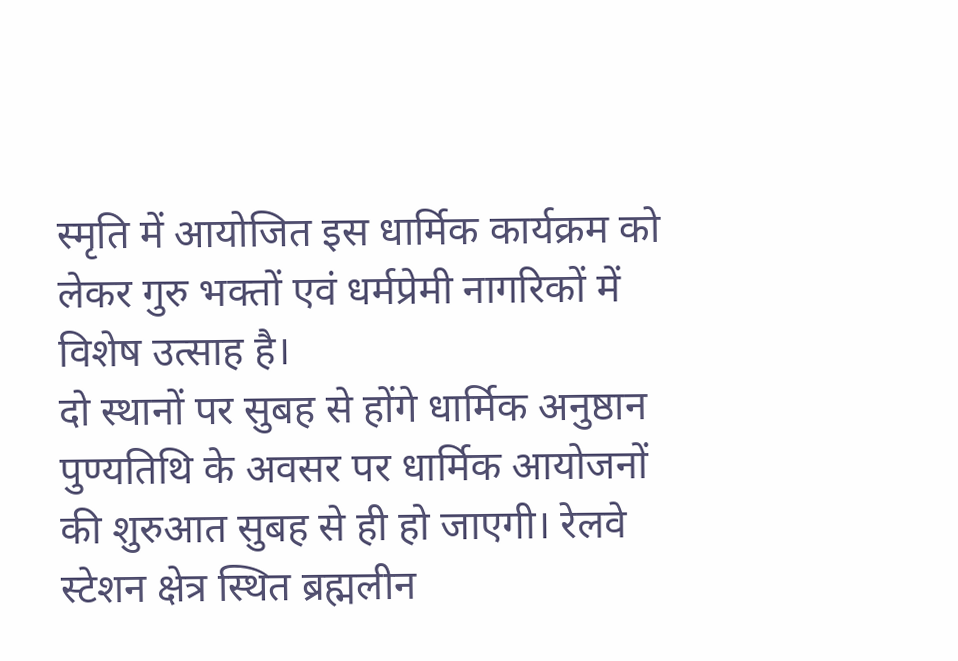स्मृति में आयोजित इस धार्मिक कार्यक्रम को लेकर गुरु भक्तों एवं धर्मप्रेमी नागरिकों में विशेष उत्साह है।
दो स्थानों पर सुबह से होंगे धार्मिक अनुष्ठान
पुण्यतिथि के अवसर पर धार्मिक आयोजनों की शुरुआत सुबह से ही हो जाएगी। रेलवे स्टेशन क्षेत्र स्थित ब्रह्मलीन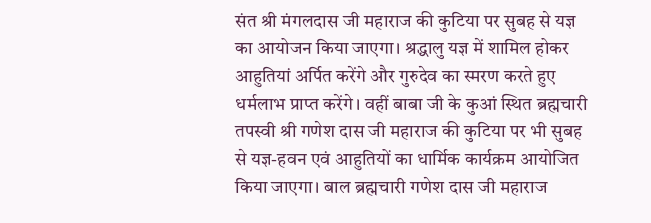संत श्री मंगलदास जी महाराज की कुटिया पर सुबह से यज्ञ का आयोजन किया जाएगा। श्रद्धालु यज्ञ में शामिल होकर आहुतियां अर्पित करेंगे और गुरुदेव का स्मरण करते हुए धर्मलाभ प्राप्त करेंगे। वहीं बाबा जी के कुआं स्थित ब्रह्मचारी तपस्वी श्री गणेश दास जी महाराज की कुटिया पर भी सुबह से यज्ञ-हवन एवं आहुतियों का धार्मिक कार्यक्रम आयोजित किया जाएगा। बाल ब्रह्मचारी गणेश दास जी महाराज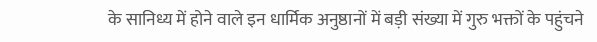के सानिध्य में होने वाले इन धार्मिक अनुष्ठानों में बड़ी संख्या में गुरु भक्तों के पहुंचने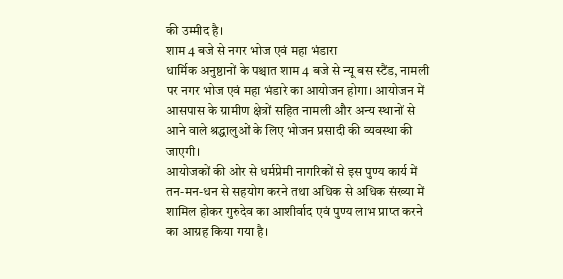की उम्मीद है।
शाम 4 बजे से नगर भोज एवं महा भंडारा
धार्मिक अनुष्ठानों के पश्चात शाम 4 बजे से न्यू बस स्टैंड, नामली पर नगर भोज एवं महा भंडारे का आयोजन होगा। आयोजन में आसपास के ग्रामीण क्षेत्रों सहित नामली और अन्य स्थानों से आने वाले श्रद्धालुओं के लिए भोजन प्रसादी की व्यवस्था की जाएगी।
आयोजकों की ओर से धर्मप्रेमी नागरिकों से इस पुण्य कार्य में तन-मन-धन से सहयोग करने तथा अधिक से अधिक संख्या में शामिल होकर गुरुदेव का आशीर्वाद एवं पुण्य लाभ प्राप्त करने का आग्रह किया गया है।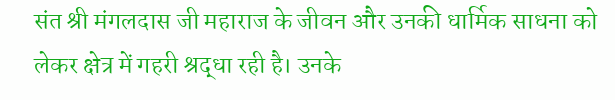संत श्री मंगलदास जी महाराज के जीवन और उनकी धार्मिक साधना को लेकर क्षेत्र में गहरी श्रद्धा रही है। उनके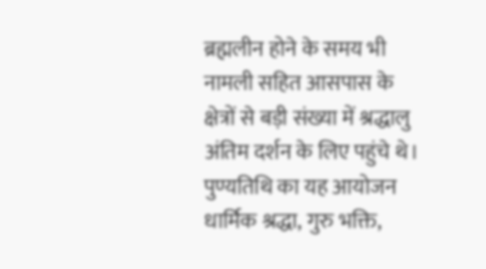ब्रह्मलीन होने के समय भी नामली सहित आसपास के क्षेत्रों से बड़ी संख्या में श्रद्धालु अंतिम दर्शन के लिए पहुंचे थे। पुण्यतिथि का यह आयोजन धार्मिक श्रद्धा, गुरु भक्ति,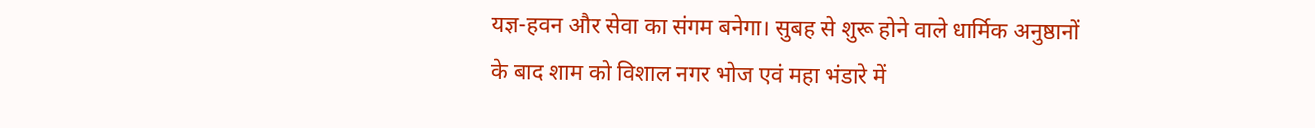यज्ञ-हवन और सेवा का संगम बनेगा। सुबह से शुरू होने वाले धार्मिक अनुष्ठानों के बाद शाम को विशाल नगर भोज एवं महा भंडारे में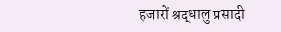हजारों श्रद्धालु प्रसादी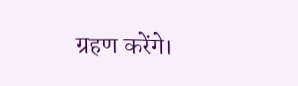ग्रहण करेंगे।